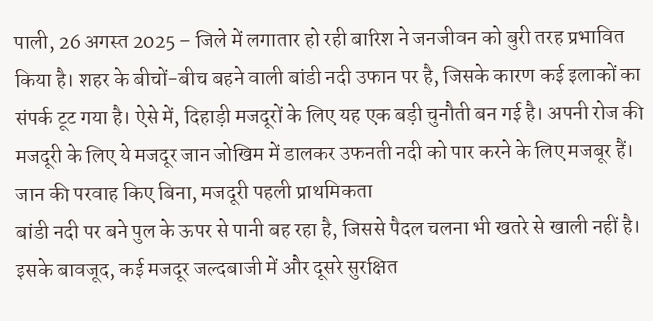पाली, 26 अगस्त 2025 – जिले में लगातार हो रही बारिश ने जनजीवन को बुरी तरह प्रभावित किया है। शहर के बीचों-बीच बहने वाली बांडी नदी उफान पर है, जिसके कारण कई इलाकों का संपर्क टूट गया है। ऐसे में, दिहाड़ी मजदूरों के लिए यह एक बड़ी चुनौती बन गई है। अपनी रोज की मजदूरी के लिए ये मजदूर जान जोखिम में डालकर उफनती नदी को पार करने के लिए मजबूर हैं।
जान की परवाह किए बिना, मजदूरी पहली प्राथमिकता
बांडी नदी पर बने पुल के ऊपर से पानी बह रहा है, जिससे पैदल चलना भी खतरे से खाली नहीं है। इसके बावजूद, कई मजदूर जल्दबाजी में और दूसरे सुरक्षित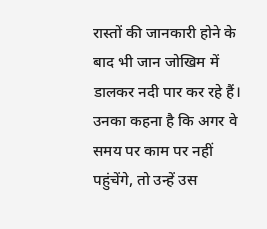रास्तों की जानकारी होने के बाद भी जान जोखिम में डालकर नदी पार कर रहे हैं। उनका कहना है कि अगर वे समय पर काम पर नहीं पहुंचेंगे, तो उन्हें उस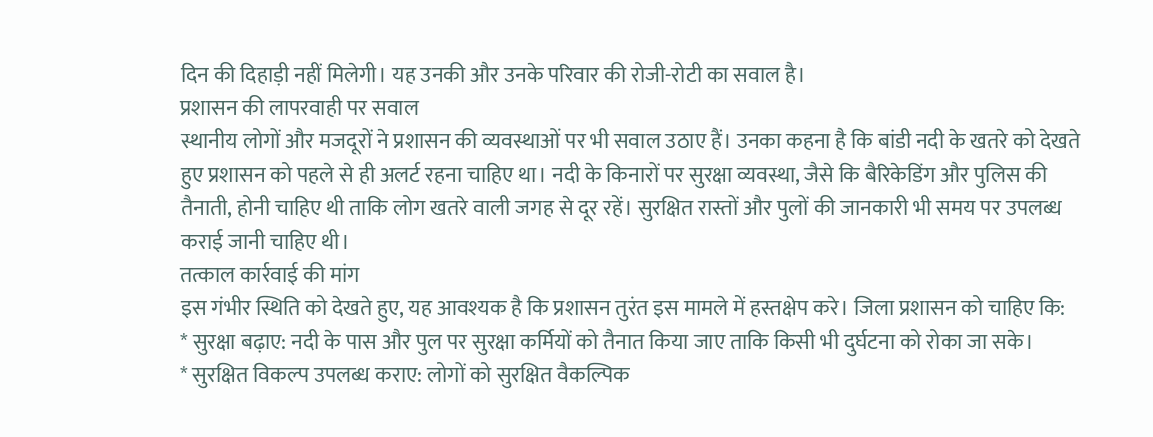दिन की दिहाड़ी नहीं मिलेगी। यह उनकी और उनके परिवार की रोजी-रोटी का सवाल है।
प्रशासन की लापरवाही पर सवाल
स्थानीय लोगों और मजदूरों ने प्रशासन की व्यवस्थाओं पर भी सवाल उठाए हैं। उनका कहना है कि बांडी नदी के खतरे को देखते हुए प्रशासन को पहले से ही अलर्ट रहना चाहिए था। नदी के किनारों पर सुरक्षा व्यवस्था, जैसे कि बैरिकेडिंग और पुलिस की तैनाती, होनी चाहिए थी ताकि लोग खतरे वाली जगह से दूर रहें। सुरक्षित रास्तों और पुलों की जानकारी भी समय पर उपलब्ध कराई जानी चाहिए थी।
तत्काल कार्रवाई की मांग
इस गंभीर स्थिति को देखते हुए, यह आवश्यक है कि प्रशासन तुरंत इस मामले में हस्तक्षेप करे। जिला प्रशासन को चाहिए कि:
* सुरक्षा बढ़ाए: नदी के पास और पुल पर सुरक्षा कर्मियों को तैनात किया जाए ताकि किसी भी दुर्घटना को रोका जा सके।
* सुरक्षित विकल्प उपलब्ध कराए: लोगों को सुरक्षित वैकल्पिक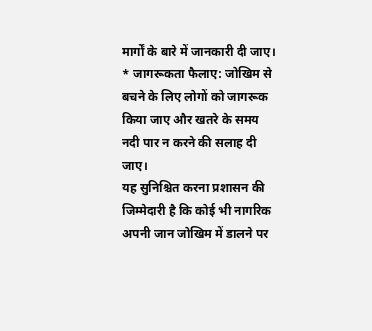मार्गों के बारे में जानकारी दी जाए।
* जागरूकता फैलाए: जोखिम से बचने के लिए लोगों को जागरूक किया जाए और खतरे के समय नदी पार न करने की सलाह दी जाए।
यह सुनिश्चित करना प्रशासन की जिम्मेदारी है कि कोई भी नागरिक अपनी जान जोखिम में डालने पर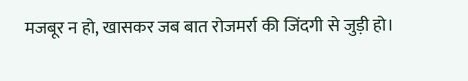मजबूर न हो, खासकर जब बात रोजमर्रा की जिंदगी से जुड़ी हो।